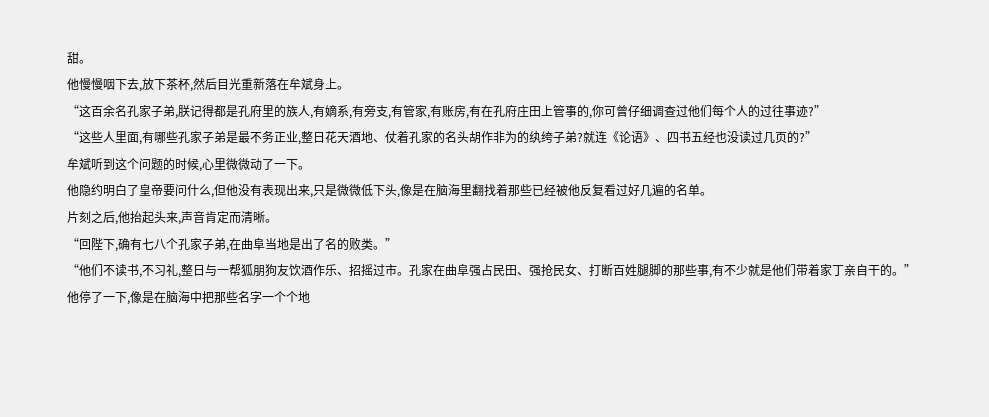甜。
他慢慢咽下去,放下茶杯,然后目光重新落在牟斌身上。
“这百余名孔家子弟,朕记得都是孔府里的族人,有嫡系,有旁支,有管家,有账房,有在孔府庄田上管事的,你可曾仔细调查过他们每个人的过往事迹?”
“这些人里面,有哪些孔家子弟是最不务正业,整日花天酒地、仗着孔家的名头胡作非为的纨绔子弟?就连《论语》、四书五经也没读过几页的?”
牟斌听到这个问题的时候,心里微微动了一下。
他隐约明白了皇帝要问什么,但他没有表现出来,只是微微低下头,像是在脑海里翻找着那些已经被他反复看过好几遍的名单。
片刻之后,他抬起头来,声音肯定而清晰。
“回陛下,确有七八个孔家子弟,在曲阜当地是出了名的败类。”
“他们不读书,不习礼,整日与一帮狐朋狗友饮酒作乐、招摇过市。孔家在曲阜强占民田、强抢民女、打断百姓腿脚的那些事,有不少就是他们带着家丁亲自干的。”
他停了一下,像是在脑海中把那些名字一个个地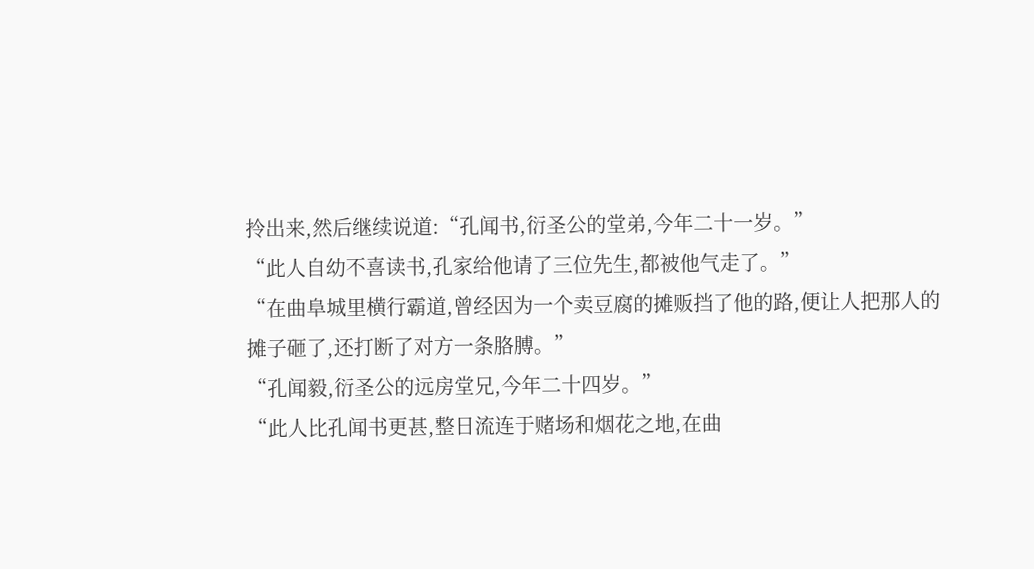拎出来,然后继续说道:“孔闻书,衍圣公的堂弟,今年二十一岁。”
“此人自幼不喜读书,孔家给他请了三位先生,都被他气走了。”
“在曲阜城里横行霸道,曾经因为一个卖豆腐的摊贩挡了他的路,便让人把那人的摊子砸了,还打断了对方一条胳膊。”
“孔闻毅,衍圣公的远房堂兄,今年二十四岁。”
“此人比孔闻书更甚,整日流连于赌场和烟花之地,在曲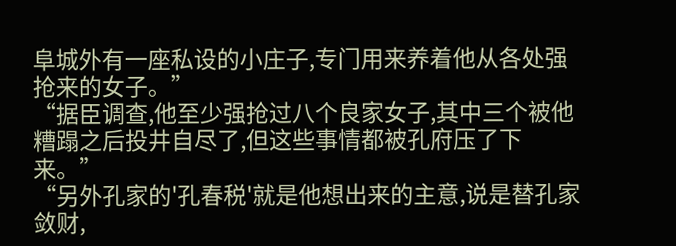阜城外有一座私设的小庄子,专门用来养着他从各处强抢来的女子。”
“据臣调查,他至少强抢过八个良家女子,其中三个被他糟蹋之后投井自尽了,但这些事情都被孔府压了下来。”
“另外孔家的'孔春税'就是他想出来的主意,说是替孔家敛财,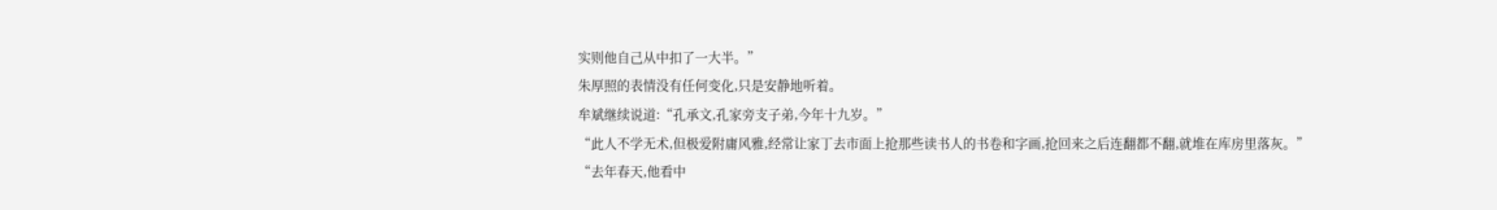实则他自己从中扣了一大半。”
朱厚照的表情没有任何变化,只是安静地听着。
牟斌继续说道:“孔承文,孔家旁支子弟,今年十九岁。”
“此人不学无术,但极爱附庸风雅,经常让家丁去市面上抢那些读书人的书卷和字画,抢回来之后连翻都不翻,就堆在库房里落灰。”
“去年春天,他看中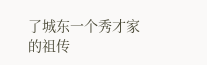了城东一个秀才家的祖传